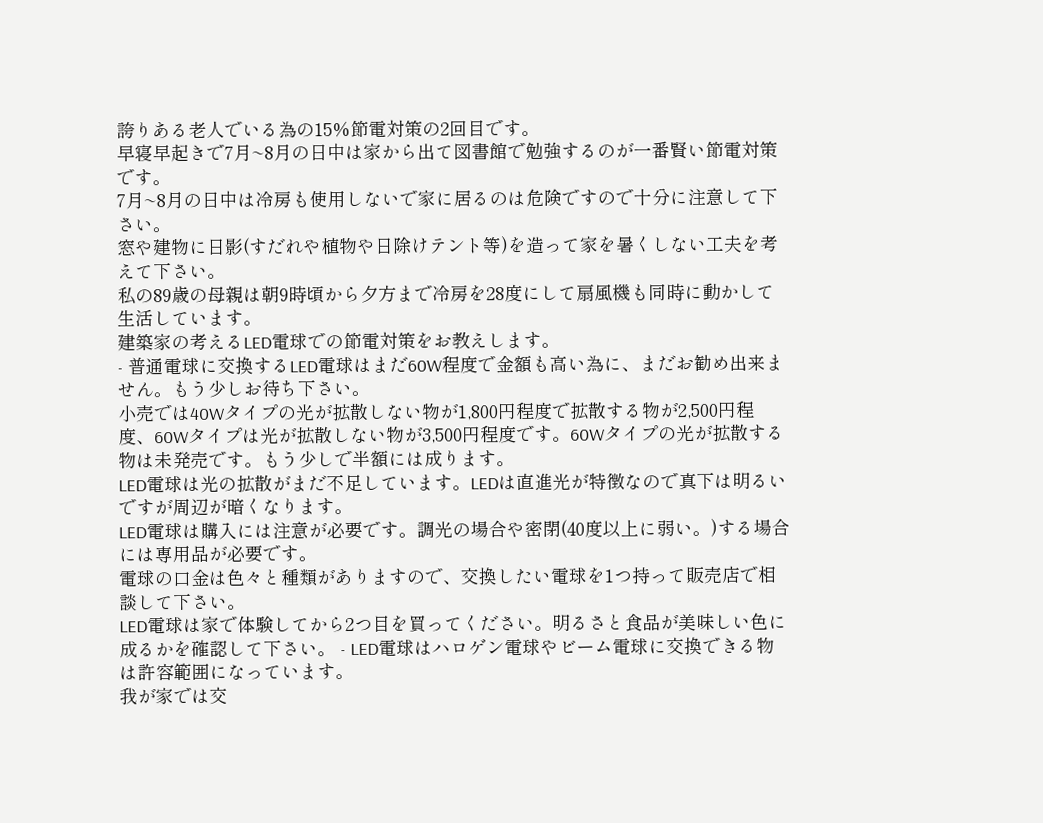誇りある老人でいる為の15%節電対策の2回目です。
早寝早起きで7月~8月の日中は家から出て図書館で勉強するのが一番賢い節電対策です。
7月~8月の日中は冷房も使用しないで家に居るのは危険ですので十分に注意して下さい。
窓や建物に日影(すだれや植物や日除けテント等)を造って家を暑くしない工夫を考えて下さい。
私の89歳の母親は朝9時頃から夕方まで冷房を28度にして扇風機も同時に動かして生活しています。
建築家の考えるLED電球での節電対策をお教えします。
- 普通電球に交換するLED電球はまだ60W程度で金額も高い為に、まだお勧め出来ません。もう少しお待ち下さい。
小売では40Wタイプの光が拡散しない物が1,800円程度で拡散する物が2,500円程度、60Wタイプは光が拡散しない物が3,500円程度です。60Wタイプの光が拡散する物は未発売です。もう少しで半額には成ります。
LED電球は光の拡散がまだ不足しています。LEDは直進光が特徴なので真下は明るいですが周辺が暗くなります。
LED電球は購入には注意が必要です。調光の場合や密閉(40度以上に弱い。)する場合には専用品が必要です。
電球の口金は色々と種類がありますので、交換したい電球を1つ持って販売店で相談して下さい。
LED電球は家で体験してから2つ目を買ってください。明るさと食品が美味しい色に成るかを確認して下さい。 - LED電球はハロゲン電球やビーム電球に交換できる物は許容範囲になっています。
我が家では交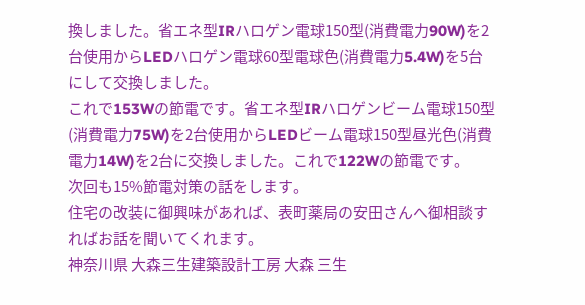換しました。省エネ型IRハロゲン電球150型(消費電力90W)を2台使用からLEDハロゲン電球60型電球色(消費電力5.4W)を5台にして交換しました。
これで153Wの節電です。省エネ型IRハロゲンビーム電球150型(消費電力75W)を2台使用からLEDビーム電球150型昼光色(消費電力14W)を2台に交換しました。これで122Wの節電です。
次回も15%節電対策の話をします。
住宅の改装に御興味があれば、表町薬局の安田さんへ御相談すればお話を聞いてくれます。
神奈川県 大森三生建築設計工房 大森 三生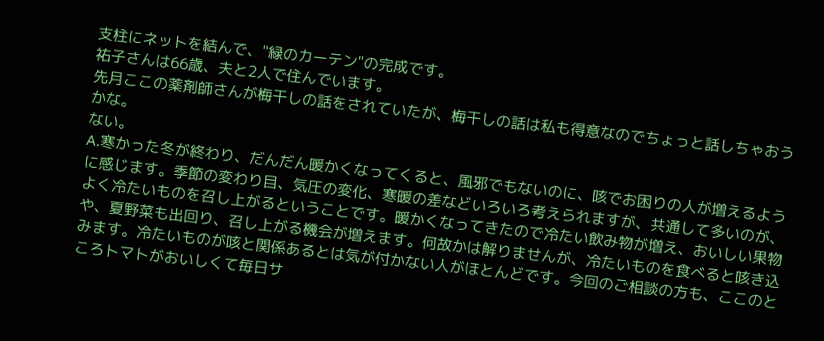支柱にネットを結んで、"緑のカーテン"の完成です。
祐子さんは66歳、夫と2人で住んでいます。
先月ここの薬剤師さんが梅干しの話をされていたが、梅干しの話は私も得意なのでちょっと話しちゃおうかな。
ない。
A.寒かった冬が終わり、だんだん暖かくなってくると、風邪でもないのに、咳でお困りの人が増えるように感じます。季節の変わり目、気圧の変化、寒暖の差などいろいろ考えられますが、共通して多いのが、よく冷たいものを召し上がるということです。暖かくなってきたので冷たい飲み物が増え、おいしい果物や、夏野菜も出回り、召し上がる機会が増えます。何故かは解りませんが、冷たいものを食べると咳き込みます。冷たいものが咳と関係あるとは気が付かない人がほとんどです。今回のご相談の方も、ここのところトマトがおいしくて毎日サ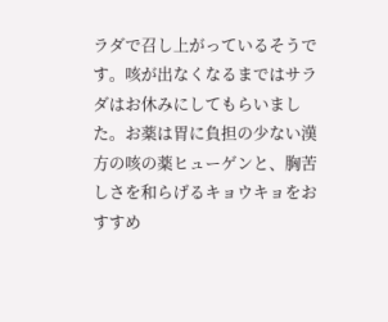ラダで召し上がっているそうです。咳が出なくなるまではサラダはお休みにしてもらいました。お薬は胃に負担の少ない漢方の咳の薬ヒューゲンと、胸苦しさを和らげるキョウキョをおすすめ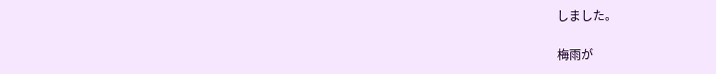しました。

梅雨が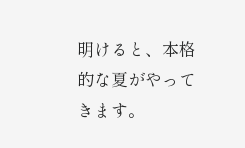明けると、本格的な夏がやってきます。